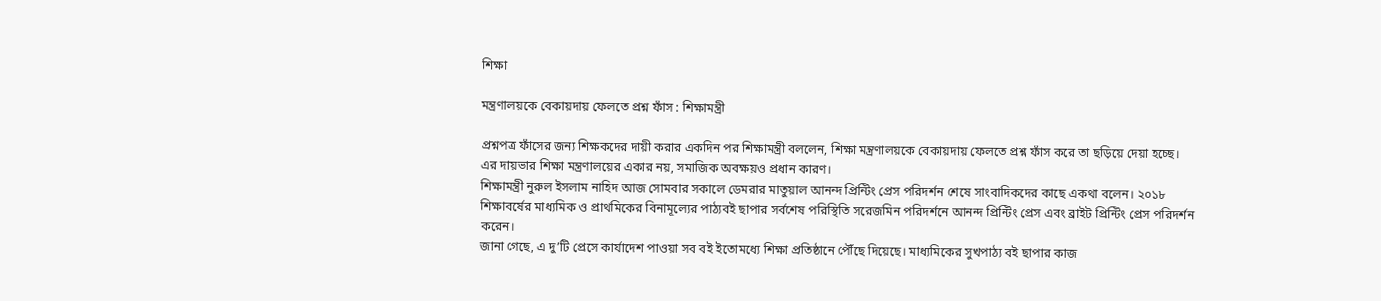শিক্ষা

মন্ত্রণালয়কে বেকায়দায় ফেলতে প্রশ্ন ফাঁস : শিক্ষামন্ত্রী

প্রশ্নপত্র ফাঁসের জন্য শিক্ষকদের দায়ী করার একদিন পর শিক্ষামন্ত্রী বললেন, শিক্ষা মন্ত্রণালয়কে বেকায়দায় ফেলতে প্রশ্ন ফাঁস করে তা ছড়িয়ে দেয়া হচ্ছে। এর দায়ভার শিক্ষা মন্ত্রণালয়ের একার নয়, সমাজিক অবক্ষয়ও প্রধান কারণ।
শিক্ষামন্ত্রী নুরুল ইসলাম নাহিদ আজ সোমবার সকালে ডেমরার মাতুয়াল আনন্দ প্রিন্টিং প্রেস পরিদর্শন শেষে সাংবাদিকদের কাছে একথা বলেন। ২০১৮ শিক্ষাবর্ষের মাধ্যমিক ও প্রাথমিকের বিনামূল্যের পাঠ্যবই ছাপার সর্বশেষ পরিস্থিতি সরেজমিন পরিদর্শনে আনন্দ প্রিন্টিং প্রেস এবং ব্রাইট প্রিন্টিং প্রেস পরিদর্শন করেন।
জানা গেছে, এ দু’টি প্রেসে কার্যাদেশ পাওয়া সব বই ইতোমধ্যে শিক্ষা প্রতিষ্ঠানে পৌঁছে দিয়েছে। মাধ্যমিকের সুখপাঠ্য বই ছাপার কাজ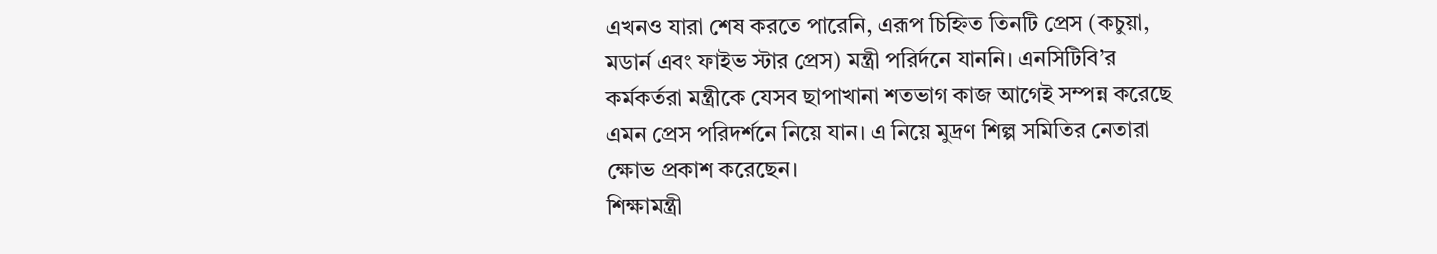এখনও যারা শেষ করতে পারেনি, এরূপ চিহ্নিত তিনটি প্রেস (কচুয়া, মডার্ন এবং ফাইভ স্টার প্রেস) মন্ত্রী পরির্দনে যাননি। এনসিটিবি’র কর্মকর্তরা মন্ত্রীকে যেসব ছাপাখানা শতভাগ কাজ আগেই সম্পন্ন করেছে এমন প্রেস পরিদর্শনে নিয়ে যান। এ নিয়ে মুদ্রণ শিল্প সমিতির নেতারা ক্ষোভ প্রকাশ করেছেন।
শিক্ষামন্ত্রী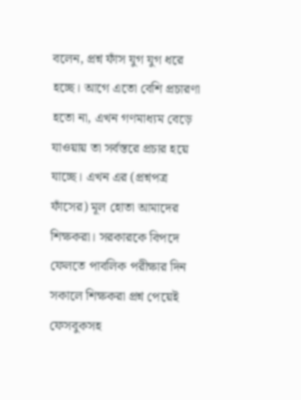বলেন, প্রশ্ন ফাঁস যুগ যুগ ধরে হচ্ছে। আগে এতো বেশি প্রচারণা হতো না, এখন গণমাধ্যম বেড়ে যাওয়ায় তা সর্বস্তরে প্রচার হয়ে যাচ্ছে। এখন এর (প্রশ্নপত্র ফাঁসের) মূল হোতা আমাদের শিক্ষকরা। সরকারকে বিপদে ফেলতে পাবলিক পরীক্ষার দিন সকালে শিক্ষকরা প্রশ্ন পেয়েই ফেসবুকসহ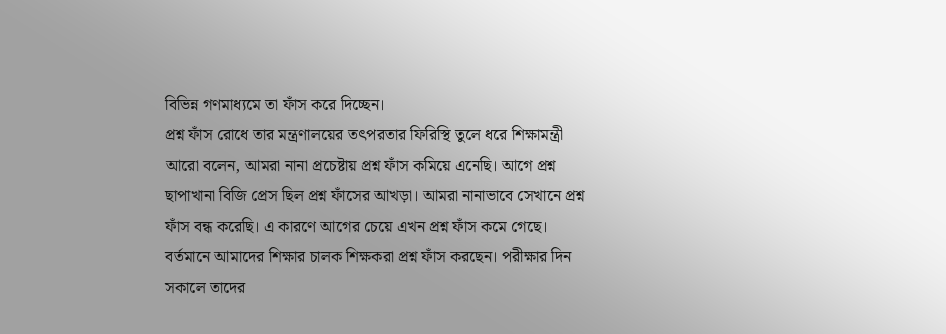বিভিন্ন গণমাধ্যমে তা ফাঁস করে দিচ্ছেন।
প্রশ্ন ফাঁস রোধে তার মন্ত্রণালয়ের তৎপরতার ফিরিস্থি তুলে ধরে শিক্ষামন্ত্রী আরো বলেন, আমরা নানা প্রচেষ্টায় প্রশ্ন ফাঁস কমিয়ে এনেছি। আগে প্রশ্ন ছাপাখানা বিজি প্রেস ছিল প্রশ্ন ফাঁসের আখড়া। আমরা নানাভাবে সেখানে প্রশ্ন ফাঁস বন্ধ করেছি। এ কারণে আগের চেয়ে এখন প্রশ্ন ফাঁস কমে গেছে। বর্তমানে আমাদের শিক্ষার চালক শিক্ষকরা প্রশ্ন ফাঁস করছেন। পরীক্ষার দিন সকালে তাদের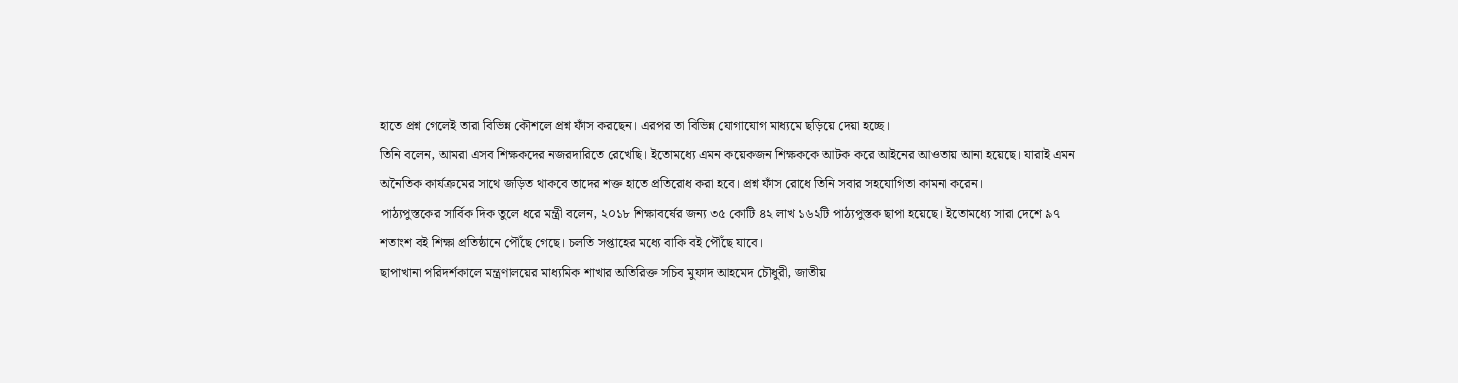হাতে প্রশ্ন গেলেই তারা বিভিন্ন কৌশলে প্রশ্ন ফাঁস করছেন। এরপর তা বিভিন্ন যোগাযোগ মাধ্যমে ছড়িয়ে দেয়া হচ্ছে।
তিনি বলেন, আমরা এসব শিক্ষকদের নজরদারিতে রেখেছি। ইতোমধ্যে এমন কয়েকজন শিক্ষককে আটক করে আইনের আওতায় আনা হয়েছে। যারাই এমন অনৈতিক কার্যক্রমের সাথে জড়িত থাকবে তাদের শক্ত হাতে প্রতিরোধ করা হবে। প্রশ্ন ফাঁস রোধে তিনি সবার সহযোগিতা কামনা করেন।
পাঠ্যপুস্তকের সার্বিক দিক তুলে ধরে মন্ত্রী বলেন, ২০১৮ শিক্ষাবর্ষের জন্য ৩৫ কোটি ৪২ লাখ ১৬২টি পাঠ্যপুস্তক ছাপা হয়েছে। ইতোমধ্যে সারা দেশে ৯৭ শতাংশ বই শিক্ষা প্রতিষ্ঠানে পৌঁছে গেছে। চলতি সপ্তাহের মধ্যে বাকি বই পৌঁছে যাবে।
ছাপাখানা পরিদর্শকালে মন্ত্রণালয়ের মাধ্যমিক শাখার অতিরিক্ত সচিব মুফাদ আহমেদ চৌধুরী, জাতীয়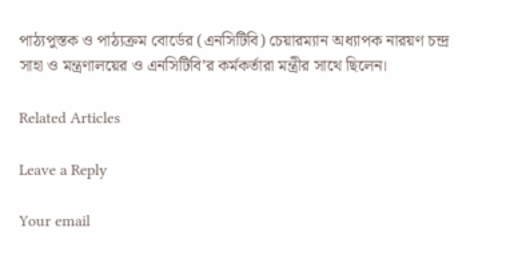পাঠ্যপুস্তক ও পাঠ্যক্রম বোর্ডের (এনসিটিবি) চেয়ারম্যান অধ্যাপক নারয়ণ চন্দ্র সাহা ও মন্ত্রণালয়ের ও এনসিটিবি’র কর্মকর্তারা মন্ত্রীর সাথে ছিলেন।

Related Articles

Leave a Reply

Your email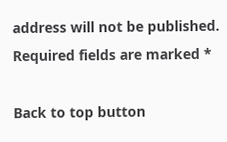address will not be published. Required fields are marked *

Back to top button